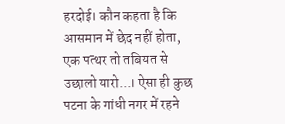हरदोई। कौन कहता है कि आसमान में छेद नहीं होता, एक पत्थर तो तबियत से उछालो यारो...। ऐसा ही कुछ पटना के गांधी नगर में रहने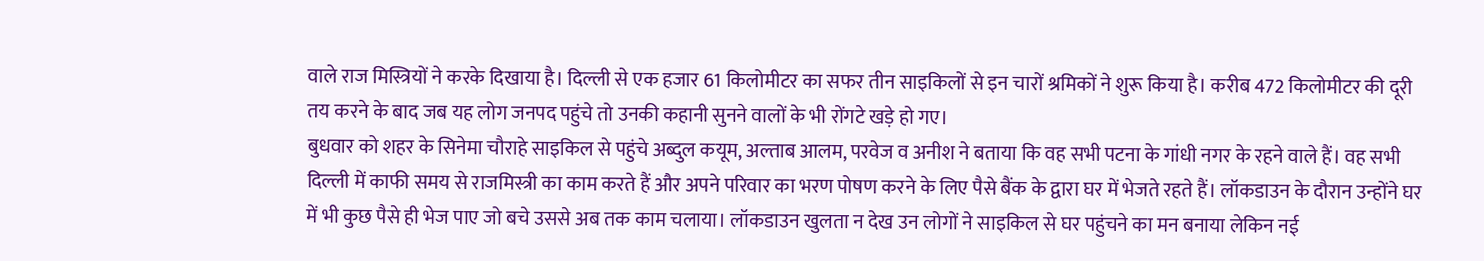वाले राज मिस्त्रियों ने करके दिखाया है। दिल्ली से एक हजार 61 किलोमीटर का सफर तीन साइकिलों से इन चारों श्रमिकों ने शुरू किया है। करीब 472 किलोमीटर की दूरी तय करने के बाद जब यह लोग जनपद पहुंचे तो उनकी कहानी सुनने वालों के भी रोंगटे खड़े हो गए।
बुधवार को शहर के सिनेमा चौराहे साइकिल से पहुंचे अब्दुल कयूम, अल्ताब आलम, परवेज व अनीश ने बताया कि वह सभी पटना के गांधी नगर के रहने वाले हैं। वह सभी दिल्ली में काफी समय से राजमिस्त्री का काम करते हैं और अपने परिवार का भरण पोषण करने के लिए पैसे बैंक के द्वारा घर में भेजते रहते हैं। लॉकडाउन के दौरान उन्होंने घर में भी कुछ पैसे ही भेज पाए जो बचे उससे अब तक काम चलाया। लॉकडाउन खुलता न देख उन लोगों ने साइकिल से घर पहुंचने का मन बनाया लेकिन नई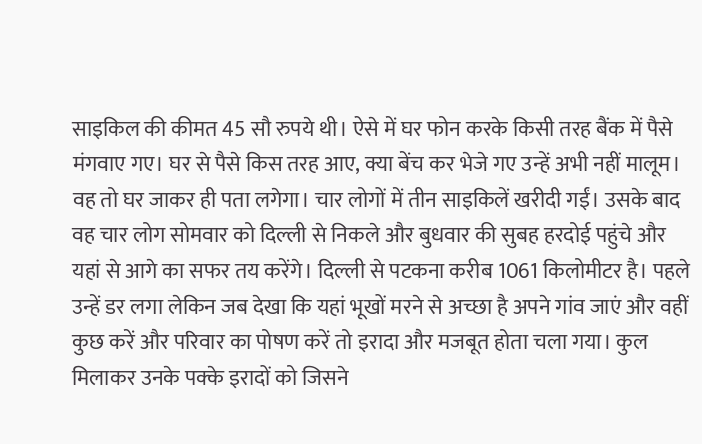साइकिल की कीमत 45 सौ रुपये थी। ऐसे में घर फोन करके किसी तरह बैंक में पैसे मंगवाए गए। घर से पैसे किस तरह आए, क्या बेंच कर भेजे गए उन्हें अभी नहीं मालूम। वह तो घर जाकर ही पता लगेगा। चार लोगों में तीन साइकिलें खरीदी गईं। उसके बाद वह चार लोग सोमवार को दिल्ली से निकले और बुधवार की सुबह हरदोई पहुंचे और यहां से आगे का सफर तय करेंगे। दिल्ली से पटकना करीब 1061 किलोमीटर है। पहले उन्हें डर लगा लेकिन जब देखा कि यहां भूखों मरने से अच्छा है अपने गांव जाएं और वहीं कुछ करें और परिवार का पोषण करें तो इरादा और मजबूत होता चला गया। कुल मिलाकर उनके पक्के इरादों को जिसने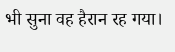भी सुना वह हैरान रह गया।